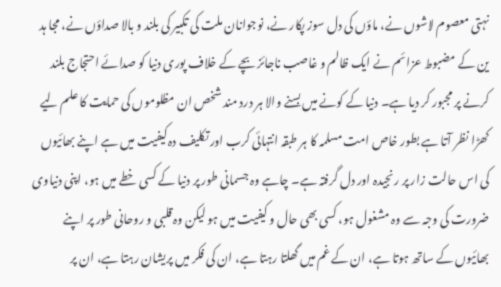نہتی معصوم لاشوں نے، ماؤں کی دل سوز پکار نے، نوجوانان ملت کی تکبیر کی بلند و بالا صداؤں نے، مجا ہد ین کے مضبوط عزائم نے ایک ظالم و غاصب ناجائز بچے کے خلاف پوری دنیا کو صدائے احتجاج بلند کرنے پر مجبور کر دیا ہے۔ دنیا کے کونے میں بسنے والا ہر درد مند شخص ان مظلوموں کی حمایت کا علم لیے کھڑا نظر آتا ہے بطور خاص امت مسلمہ کا ہر طبقہ انتہائی کرب اور تکلیف دہ کیفیت میں ہے اپنے بھائیوں کی اس حالت زار پر رنجیدہ اور دل گرفتہ ہے۔ چاہے وہ جسمانی طور پر دنیا کے کسی خطے میں ہو، اپنی دنیاوی ضرورت کی وجہ سے وہ مشغول ہو، کسی بھی حال و کیفیت میں ہو لیکن وہ قلبی و روحانی طور پر اپنے بھائیوں کے ساتھ ہوتا ہے، ان کے غم میں گھلتا رہتا ہے، ان کی فکر میں پریشان رہتا ہے، ان پر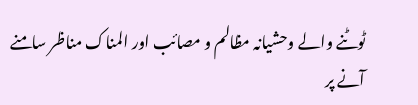ٹوٹنے والے وحشیانہ مظالم و مصائب اور المناک مناظر سامنے آنے پر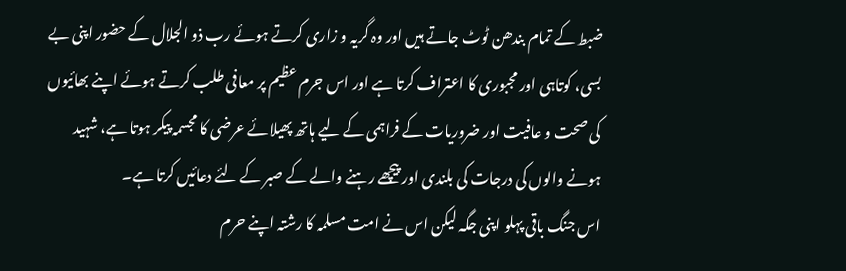ضبط کے تمام بندھن ٹوٹ جاتے ہیں اور وہ گریہ و زاری کرتے ہوئے رب ذو الجلال کے حضور اپنی بے بسی، کوتاہی اور مجبوری کا اعتراف کرتا ہے اور اس جرم عظیم پر معافی طلب کرتے ہوئے اپنے بھائیوں کی صحت و عافیت اور ضروریات کے فراہمی کے لیے ہاتھ پھیلائے عرضی کا مجسمہ پیکر ہوتا ہے، شہید ہونے والوں کی درجات کی بلندی اور پیچھے رہنے والے کے صبر کے لئے دعائیں کرتا ہے۔
اس جنگ باقی پہلو اپنی جگہ لیکن اس نے امت مسلمہ کا رشتہ اپنے حرم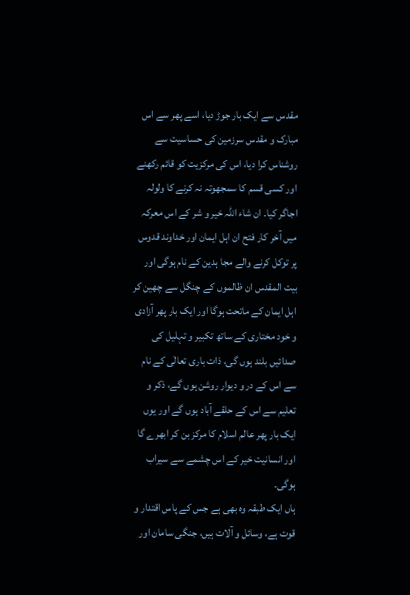مقدس سے ایک بار جوڑ دیا، اسے پھر سے اس مبارک و مقدس سرزمین کی حساسیت سے روشناس کرا دیا، اس کی مرکزیت کو قائم رکھنے اور کسی قسم کا سمجھوتہ نہ کرنے کا ولولہ اجاگر کیا۔ ان شاء اللہ خیر و شر کے اس معرکہ میں آخر کار فتح ان اہل ایمان اور خداوند قدوس پر توکل کرنے والے مجا ہدین کے نام ہوگی اور بیت المقدس ان ظالموں کے چنگل سے چھین کر اہل ایمان کے ماتحت ہوگا اور ایک بار پھر آزادی و خود مختاری کے ساتھ تکبیر و تہلیل کی صدائیں بلند ہوں گی، ذات باری تعالٰی کے نام سے اس کے در و دیوار روشن ہوں گے، ذکر و تعلیم سے اس کے حلقے آباد ہوں گے اور یوں ایک بار پھر عالم اسلام کا مرکز بن کر ابھرے گا اور انسانیت خیر کے اس چشمے سے سیراب ہوگی۔
ہاں ایک طبقہ وہ بھی ہے جس کے پاس اقتدار و قوت ہے، وسائل و آلات ہیں، جنگی سامان اور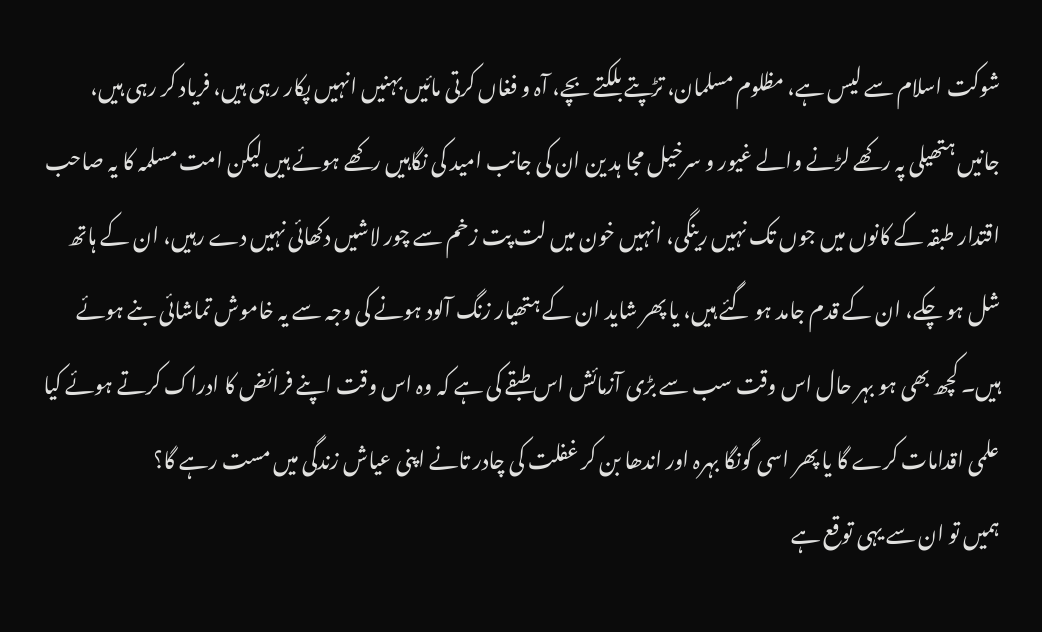شوکت اسلام سے لیس ہے، مظلوم مسلمان، تڑپتے بلکتے بچے، آہ و فغاں کرتی مائیں بہنیں انہیں پکار رہی ہیں، فریاد کر رہی ہیں، جانیں ہتھیلی پہ رکھے لڑنے والے غیور و سرخیل مجا ہد ین ان کی جانب امید کی نگاہیں رکھے ہوئے ہیں لیکن امت مسلمہ کا یہ صاحب اقتدار طبقہ کے کانوں میں جوں تک نہیں رینگی، انہیں خون میں لت پت زخم سے چور لاشیں دکھائی نہیں دے رہیں، ان کے ہاتھ شل ہو چکے، ان کے قدم جامد ہو گئے ہیں، یا پھر شاید ان کے ہتھیار زنگ آلود ہونے کی وجہ سے یہ خاموش تماشائی بنے ہوئے ہیں۔ کچھ بھی ہو بہر حال اس وقت سب سے بڑی آزمائش اس طبقے کی ہے کہ وہ اس وقت اپنے فرائض کا ادراک کرتے ہوئے کیا علمی اقدامات کرے گا یا پھر اسی گونگا بہرہ اور اندھا بن کر غفلت کی چادر تانے اپنی عیاش زندگی میں مست رہے گا؟
ہمیں تو ان سے یہی توقع ہے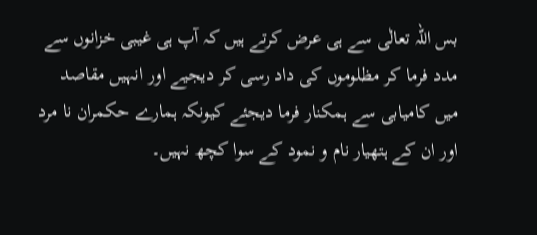بس اللہ تعالٰی سے ہی عرض کرتے ہیں کہ آپ ہی غیبی خزانوں سے مدد فرما کر مظلوموں کی داد رسی کر دیجیے اور انہیں مقاصد میں کامیابی سے ہمکنار فرما دیجئے کیونکہ ہمارے حکمران نا مرد اور ان کے ہتھیار نام و نمود کے سوا کچھ نہیں۔